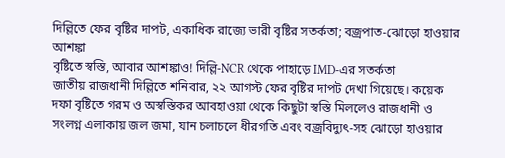দিল্লিতে ফের বৃষ্টির দাপট, একাধিক রাজ্যে ভারী বৃষ্টির সতর্কতা; বজ্রপাত-ঝোড়ো হাওয়ার আশঙ্কা
বৃষ্টিতে স্বস্তি, আবার আশঙ্কাও! দিল্লি-NCR থেকে পাহাড়ে IMD-এর সতর্কতা
জাতীয় রাজধানী দিল্লিতে শনিবার, ২২ আগস্ট ফের বৃষ্টির দাপট দেখা গিয়েছে। কয়েক দফা বৃষ্টিতে গরম ও অস্বস্তিকর আবহাওয়া থেকে কিছুটা স্বস্তি মিললেও রাজধানী ও সংলগ্ন এলাকায় জল জমা, যান চলাচলে ধীরগতি এবং বজ্রবিদ্যুৎ-সহ ঝোড়ো হাওয়ার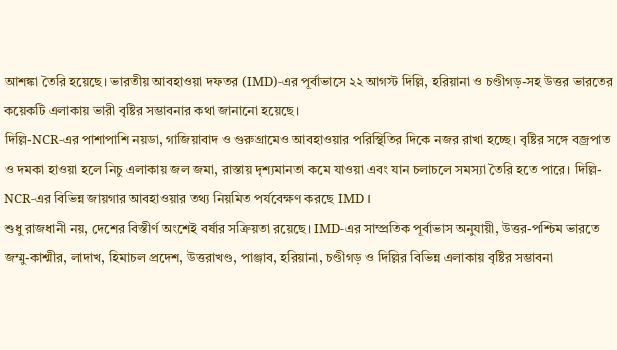আশঙ্কা তৈরি হয়েছে। ভারতীয় আবহাওয়া দফতর (IMD)-এর পূর্বাভাসে ২২ আগস্ট দিল্লি, হরিয়ানা ও চণ্ডীগড়-সহ উত্তর ভারতের কয়েকটি এলাকায় ভারী বৃষ্টির সম্ভাবনার কথা জানানো হয়েছে।
দিল্লি-NCR-এর পাশাপাশি নয়ডা, গাজিয়াবাদ ও গুরুগ্রামেও আবহাওয়ার পরিস্থিতির দিকে নজর রাখা হচ্ছে। বৃষ্টির সঙ্গে বজ্রপাত ও দমকা হাওয়া হলে নিচু এলাকায় জল জমা, রাস্তায় দৃশ্যমানতা কমে যাওয়া এবং যান চলাচলে সমস্যা তৈরি হতে পারে। দিল্লি-NCR-এর বিভিন্ন জায়গার আবহাওয়ার তথ্য নিয়মিত পর্যবেক্ষণ করছে IMD।
শুধু রাজধানী নয়, দেশের বিস্তীর্ণ অংশেই বর্ষার সক্রিয়তা রয়েছে। IMD-এর সাম্প্রতিক পূর্বাভাস অনুযায়ী, উত্তর-পশ্চিম ভারতে জম্মু-কাশ্মীর, লাদাখ, হিমাচল প্রদেশ, উত্তরাখণ্ড, পাঞ্জাব, হরিয়ানা, চণ্ডীগড় ও দিল্লির বিভিন্ন এলাকায় বৃষ্টির সম্ভাবনা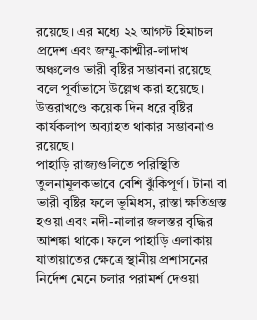রয়েছে। এর মধ্যে ২২ আগস্ট হিমাচল প্রদেশ এবং জম্মু-কাশ্মীর-লাদাখ অঞ্চলেও ভারী বৃষ্টির সম্ভাবনা রয়েছে বলে পূর্বাভাসে উল্লেখ করা হয়েছে। উত্তরাখণ্ডে কয়েক দিন ধরে বৃষ্টির কার্যকলাপ অব্যাহত থাকার সম্ভাবনাও রয়েছে।
পাহাড়ি রাজ্যগুলিতে পরিস্থিতি তুলনামূলকভাবে বেশি ঝুঁকিপূর্ণ। টানা বা ভারী বৃষ্টির ফলে ভূমিধস, রাস্তা ক্ষতিগ্রস্ত হওয়া এবং নদী-নালার জলস্তর বৃদ্ধির আশঙ্কা থাকে। ফলে পাহাড়ি এলাকায় যাতায়াতের ক্ষেত্রে স্থানীয় প্রশাসনের নির্দেশ মেনে চলার পরামর্শ দেওয়া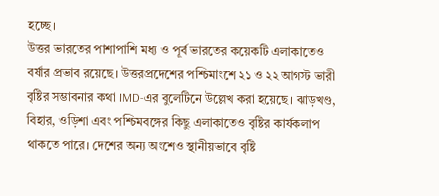হচ্ছে।
উত্তর ভারতের পাশাপাশি মধ্য ও পূর্ব ভারতের কয়েকটি এলাকাতেও বর্ষার প্রভাব রয়েছে। উত্তরপ্রদেশের পশ্চিমাংশে ২১ ও ২২ আগস্ট ভারী বৃষ্টির সম্ভাবনার কথা IMD-এর বুলেটিনে উল্লেখ করা হয়েছে। ঝাড়খণ্ড, বিহার, ওড়িশা এবং পশ্চিমবঙ্গের কিছু এলাকাতেও বৃষ্টির কার্যকলাপ থাকতে পারে। দেশের অন্য অংশেও স্থানীয়ভাবে বৃষ্টি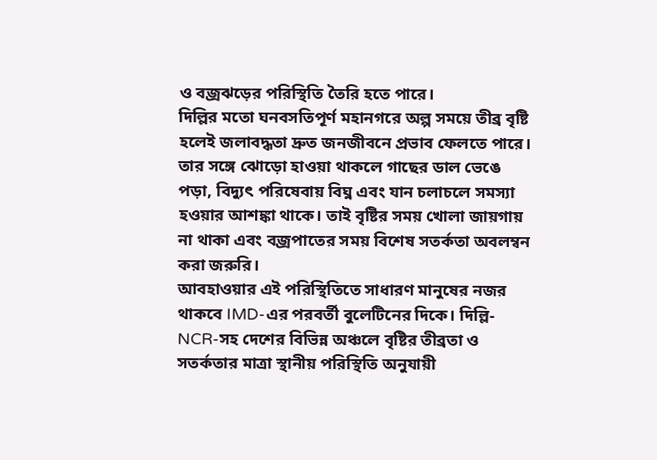ও বজ্রঝড়ের পরিস্থিতি তৈরি হতে পারে।
দিল্লির মতো ঘনবসতিপূর্ণ মহানগরে অল্প সময়ে তীব্র বৃষ্টি হলেই জলাবদ্ধতা দ্রুত জনজীবনে প্রভাব ফেলতে পারে। তার সঙ্গে ঝোড়ো হাওয়া থাকলে গাছের ডাল ভেঙে পড়া, বিদ্যুৎ পরিষেবায় বিঘ্ন এবং যান চলাচলে সমস্যা হওয়ার আশঙ্কা থাকে। তাই বৃষ্টির সময় খোলা জায়গায় না থাকা এবং বজ্রপাতের সময় বিশেষ সতর্কতা অবলম্বন করা জরুরি।
আবহাওয়ার এই পরিস্থিতিতে সাধারণ মানুষের নজর থাকবে IMD-এর পরবর্তী বুলেটিনের দিকে। দিল্লি-NCR-সহ দেশের বিভিন্ন অঞ্চলে বৃষ্টির তীব্রতা ও সতর্কতার মাত্রা স্থানীয় পরিস্থিতি অনুযায়ী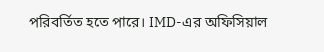পরিবর্তিত হতে পারে। IMD-এর অফিসিয়াল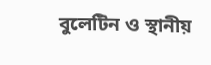বুলেটিন ও স্থানীয়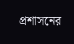প্রশাসনের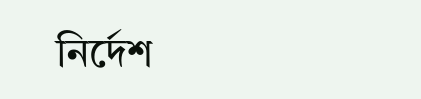নির্দেশ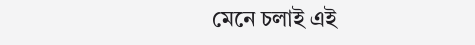মেনে চলাই এই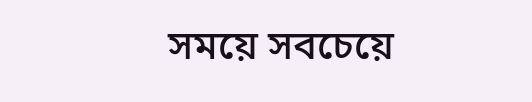সময়ে সবচেয়ে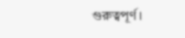গুরুত্বপূর্ণ।